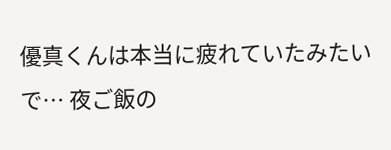優真くんは本当に疲れていたみたいで… 夜ご飯の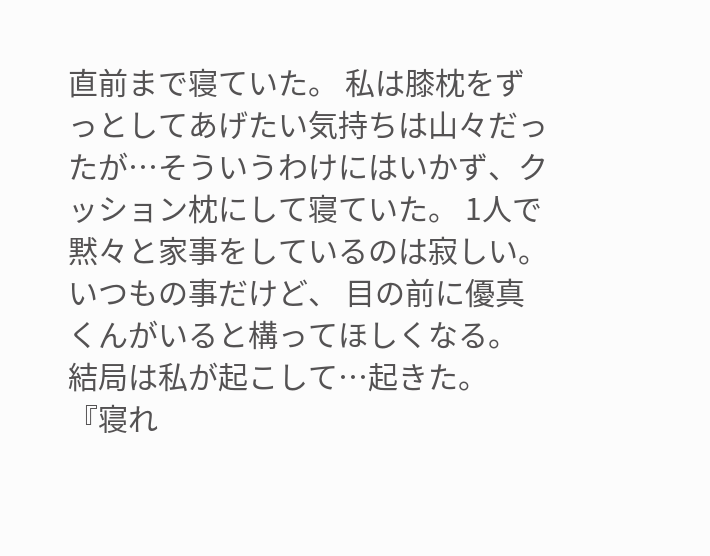直前まで寝ていた。 私は膝枕をずっとしてあげたい気持ちは山々だったが…そういうわけにはいかず、クッション枕にして寝ていた。 1人で黙々と家事をしているのは寂しい。 いつもの事だけど、 目の前に優真くんがいると構ってほしくなる。 結局は私が起こして…起きた。 『寝れ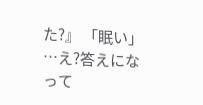た?』 「眠い」 …え?答えになって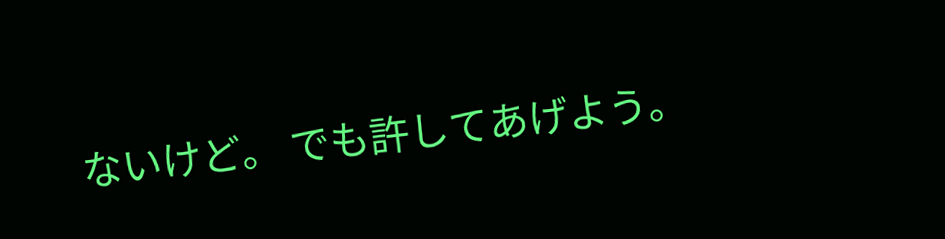ないけど。 でも許してあげよう。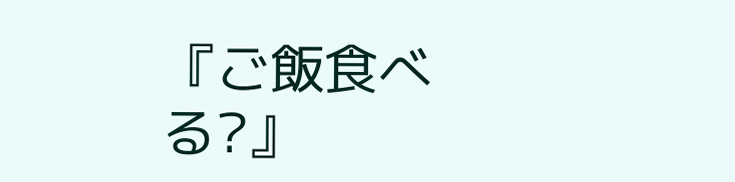『ご飯食べる?』